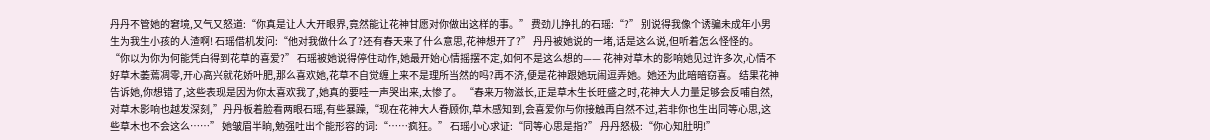丹丹不管她的窘境,又气又怒道:“你真是让人大开眼界,竟然能让花神甘愿对你做出这样的事。” 费劲儿挣扎的石瑶:“?” 别说得我像个诱骗未成年小男生为我生小孩的人渣啊! 石瑶借机发问:“他对我做什么了?还有春天来了什么意思,花神想开了?” 丹丹被她说的一堵,话是这么说,但听着怎么怪怪的。 “你以为你为何能凭白得到花草的喜爱?” 石瑶被她说得停住动作,她最开始心情摇摆不定,如何不是这么想的—— 花神对草木的影响她见过许多次,心情不好草木萎蔫凋零,开心高兴就花娇叶肥,那么喜欢她,花草不自觉缠上来不是理所当然的吗?再不济,便是花神跟她玩闹逗弄她。她还为此暗暗窃喜。 结果花神告诉她,你想错了,这些表现是因为你太喜欢我了,她真的要哇一声哭出来,太惨了。 “春来万物滋长,正是草木生长旺盛之时,花神大人力量足够会反哺自然,对草木影响也越发深刻,”丹丹板着脸看两眼石瑶,有些暴躁,“现在花神大人眷顾你,草木感知到,会喜爱你与你接触再自然不过,若非你也生出同等心思,这些草木也不会这么……” 她皱眉半晌,勉强吐出个能形容的词:“……疯狂。” 石瑶小心求证:“同等心思是指?” 丹丹怒极:“你心知肚明!”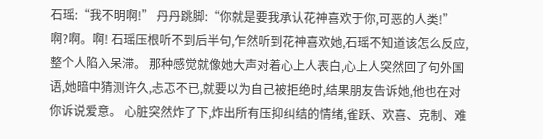石瑶:“我不明啊!” 丹丹跳脚:“你就是要我承认花神喜欢于你,可恶的人类!” 啊?啊。啊! 石瑶压根听不到后半句,乍然听到花神喜欢她,石瑶不知道该怎么反应,整个人陷入呆滞。 那种感觉就像她大声对着心上人表白,心上人突然回了句外国语,她暗中猜测许久,忐忑不已,就要以为自己被拒绝时,结果朋友告诉她,他也在对你诉说爱意。 心脏突然炸了下,炸出所有压抑纠结的情绪,雀跃、欢喜、克制、难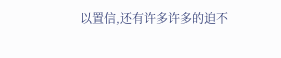以置信,还有许多许多的迫不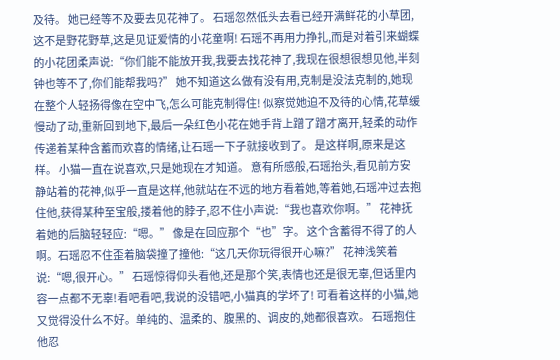及待。 她已经等不及要去见花神了。 石瑶忽然低头去看已经开满鲜花的小草团,这不是野花野草,这是见证爱情的小花童啊! 石瑶不再用力挣扎,而是对着引来蝴蝶的小花团柔声说:“你们能不能放开我,我要去找花神了,我现在很想很想见他,半刻钟也等不了,你们能帮我吗?” 她不知道这么做有没有用,克制是没法克制的,她现在整个人轻扬得像在空中飞,怎么可能克制得住! 似察觉她迫不及待的心情,花草缓慢动了动,重新回到地下,最后一朵红色小花在她手背上蹭了蹭才离开,轻柔的动作传递着某种含蓄而欢喜的情绪,让石瑶一下子就接收到了。 是这样啊,原来是这样。 小猫一直在说喜欢,只是她现在才知道。 意有所感般,石瑶抬头,看见前方安静站着的花神,似乎一直是这样,他就站在不远的地方看着她,等着她,石瑶冲过去抱住他,获得某种至宝般,搂着他的脖子,忍不住小声说:“我也喜欢你啊。” 花神抚着她的后脑轻轻应:“嗯。” 像是在回应那个“也”字。 这个含蓄得不得了的人啊。石瑶忍不住歪着脑袋撞了撞他:“这几天你玩得很开心嘛?” 花神浅笑着说:“嗯,很开心。” 石瑶惊得仰头看他,还是那个笑,表情也还是很无辜,但话里内容一点都不无辜!看吧看吧,我说的没错吧,小猫真的学坏了! 可看着这样的小猫,她又觉得没什么不好。单纯的、温柔的、腹黑的、调皮的,她都很喜欢。 石瑶抱住他忍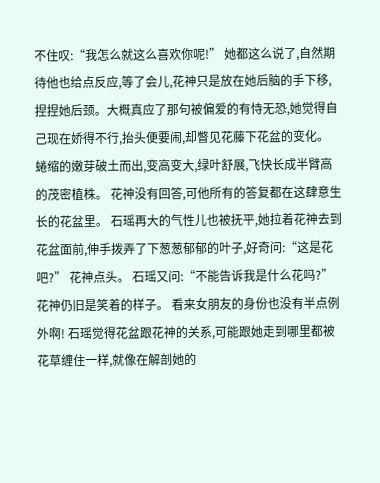不住叹:“我怎么就这么喜欢你呢!” 她都这么说了,自然期待他也给点反应,等了会儿,花神只是放在她后脑的手下移,捏捏她后颈。大概真应了那句被偏爱的有恃无恐,她觉得自己现在娇得不行,抬头便要闹,却瞥见花藤下花盆的变化。 蜷缩的嫩芽破土而出,变高变大,绿叶舒展,飞快长成半臂高的茂密植株。 花神没有回答,可他所有的答复都在这肆意生长的花盆里。 石瑶再大的气性儿也被抚平,她拉着花神去到花盆面前,伸手拨弄了下葱葱郁郁的叶子,好奇问:“这是花吧?” 花神点头。 石瑶又问:“不能告诉我是什么花吗?” 花神仍旧是笑着的样子。 看来女朋友的身份也没有半点例外啊! 石瑶觉得花盆跟花神的关系,可能跟她走到哪里都被花草缠住一样,就像在解剖她的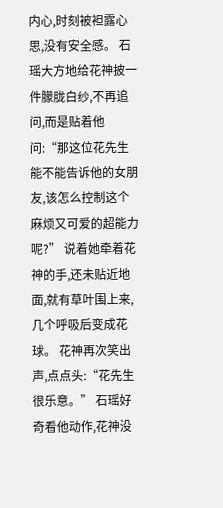内心,时刻被袒露心思,没有安全感。 石瑶大方地给花神披一件朦胧白纱,不再追问,而是贴着他问:“那这位花先生能不能告诉他的女朋友,该怎么控制这个麻烦又可爱的超能力呢?” 说着她牵着花神的手,还未贴近地面,就有草叶围上来,几个呼吸后变成花球。 花神再次笑出声,点点头:“花先生很乐意。” 石瑶好奇看他动作,花神没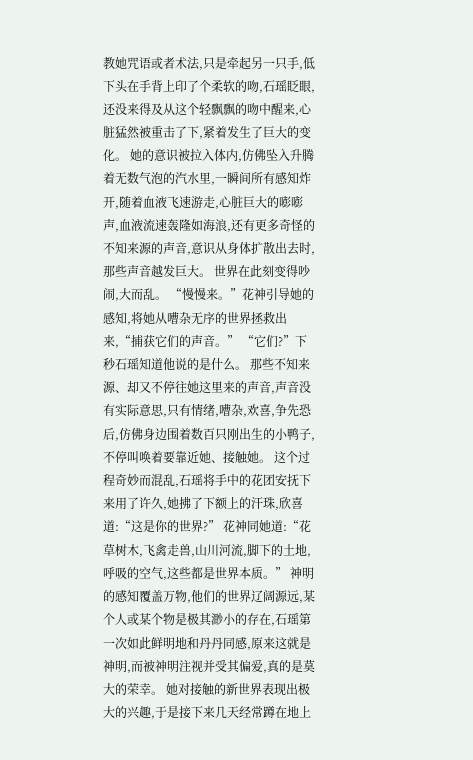教她咒语或者术法,只是牵起另一只手,低下头在手背上印了个柔软的吻,石瑶眨眼,还没来得及从这个轻飘飘的吻中醒来,心脏猛然被重击了下,紧着发生了巨大的变化。 她的意识被拉入体内,仿佛坠入升腾着无数气泡的汽水里,一瞬间所有感知炸开,随着血液飞速游走,心脏巨大的嘭嘭声,血液流速轰隆如海浪,还有更多奇怪的不知来源的声音,意识从身体扩散出去时,那些声音越发巨大。 世界在此刻变得吵闹,大而乱。 “慢慢来。”花神引导她的感知,将她从嘈杂无序的世界拯救出来,“捕获它们的声音。” “它们?”下秒石瑶知道他说的是什么。 那些不知来源、却又不停往她这里来的声音,声音没有实际意思,只有情绪,嘈杂,欢喜,争先恐后,仿佛身边围着数百只刚出生的小鸭子,不停叫唤着要靠近她、接触她。 这个过程奇妙而混乱,石瑶将手中的花团安抚下来用了许久,她拂了下额上的汗珠,欣喜道:“这是你的世界?” 花神同她道:“花草树木,飞禽走兽,山川河流,脚下的土地,呼吸的空气,这些都是世界本质。” 神明的感知覆盖万物,他们的世界辽阔源远,某个人或某个物是极其渺小的存在,石瑶第一次如此鲜明地和丹丹同感,原来这就是神明,而被神明注视并受其偏爱,真的是莫大的荣幸。 她对接触的新世界表现出极大的兴趣,于是接下来几天经常蹲在地上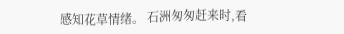感知花草情绪。 石洲匆匆赶来时,看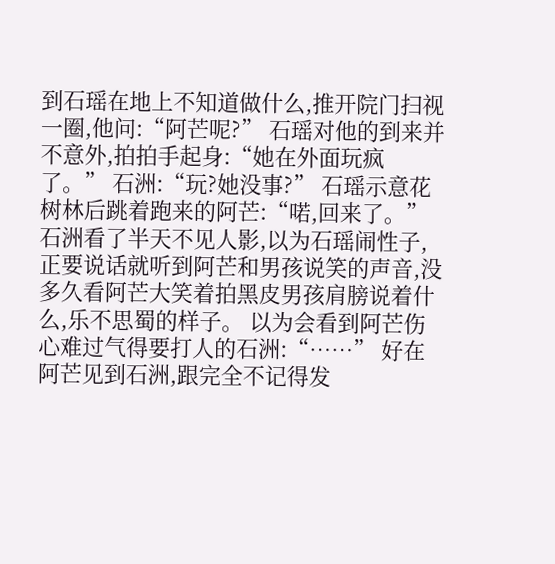到石瑶在地上不知道做什么,推开院门扫视一圈,他问:“阿芒呢?” 石瑶对他的到来并不意外,拍拍手起身:“她在外面玩疯了。” 石洲:“玩?她没事?” 石瑶示意花树林后跳着跑来的阿芒:“喏,回来了。” 石洲看了半天不见人影,以为石瑶闹性子,正要说话就听到阿芒和男孩说笑的声音,没多久看阿芒大笑着拍黑皮男孩肩膀说着什么,乐不思蜀的样子。 以为会看到阿芒伤心难过气得要打人的石洲:“……” 好在阿芒见到石洲,跟完全不记得发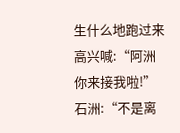生什么地跑过来高兴喊:“阿洲你来接我啦!” 石洲:“不是离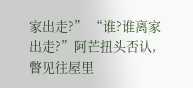家出走?” “谁?谁离家出走?”阿芒扭头否认,瞥见往屋里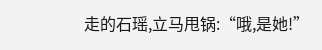走的石瑶,立马甩锅:“哦,是她!”